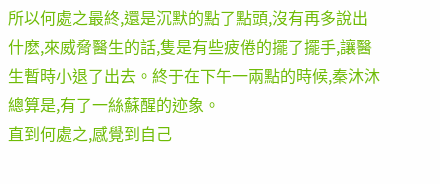所以何處之最終,還是沉默的點了點頭,沒有再多說出什麽,來威脅醫生的話,隻是有些疲倦的擺了擺手,讓醫生暫時小退了出去。終于在下午一兩點的時候,秦沐沐總算是,有了一絲蘇醒的迹象。
直到何處之,感覺到自己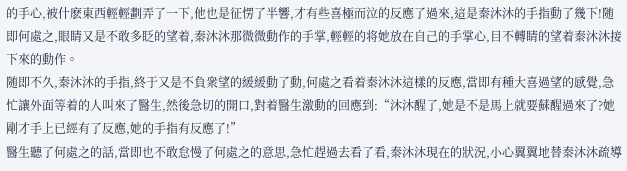的手心,被什麽東西輕輕劃弄了一下,他也是征愣了半響,才有些喜極而泣的反應了過來,這是秦沐沐的手指動了幾下!随即何處之,眼睛又是不敢多眨的望着,秦沐沐那微微動作的手掌,輕輕的将她放在自己的手掌心,目不轉睛的望着秦沐沐接下來的動作。
随即不久,秦沐沐的手指,終于又是不負衆望的緩緩動了動,何處之看着秦沐沐這樣的反應,當即有種大喜過望的感覺,急忙讓外面等着的人叫來了醫生,然後急切的開口,對着醫生激動的回應到:“沐沐醒了,她是不是馬上就要蘇醒過來了?她剛才手上已經有了反應,她的手指有反應了!”
醫生聽了何處之的話,當即也不敢怠慢了何處之的意思,急忙趕過去看了看,秦沐沐現在的狀況,小心翼翼地替秦沐沐疏導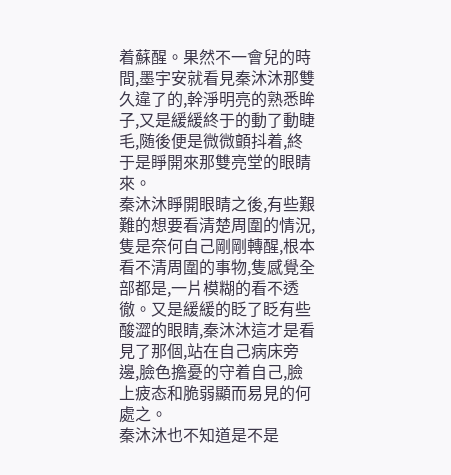着蘇醒。果然不一會兒的時間,墨宇安就看見秦沐沐那雙久違了的,幹淨明亮的熟悉眸子,又是緩緩終于的動了動睫毛,随後便是微微顫抖着,終于是睜開來那雙亮堂的眼睛來。
秦沐沐睜開眼睛之後,有些艱難的想要看清楚周圍的情況,隻是奈何自己剛剛轉醒,根本看不清周圍的事物,隻感覺全部都是,一片模糊的看不透徹。又是緩緩的眨了眨有些酸澀的眼睛,秦沐沐這才是看見了那個,站在自己病床旁邊,臉色擔憂的守着自己,臉上疲态和脆弱顯而易見的何處之。
秦沐沐也不知道是不是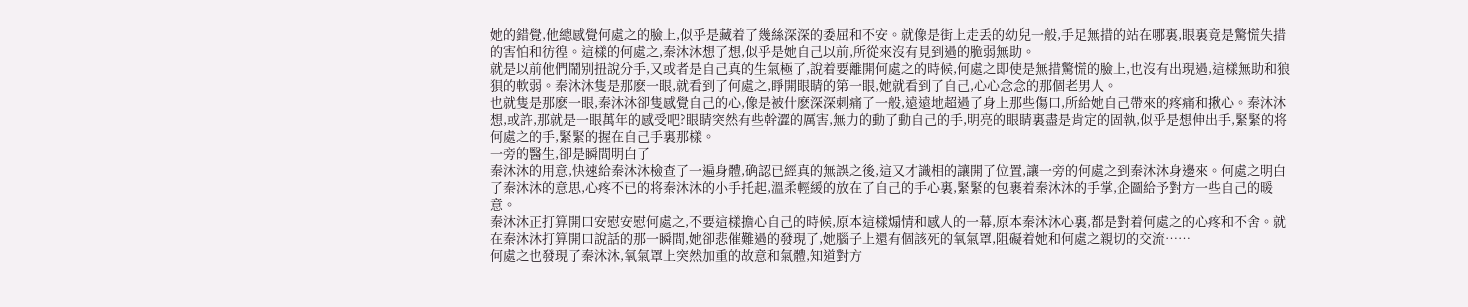她的錯覺,他總感覺何處之的臉上,似乎是藏着了幾絲深深的委屈和不安。就像是街上走丢的幼兒一般,手足無措的站在哪裏,眼裏竟是驚慌失措的害怕和彷徨。這樣的何處之,秦沐沐想了想,似乎是她自己以前,所從來沒有見到過的脆弱無助。
就是以前他們鬧别扭說分手,又或者是自己真的生氣極了,說着要離開何處之的時候,何處之即使是無措驚慌的臉上,也沒有出現過,這樣無助和狼狽的軟弱。秦沐沐隻是那麽一眼,就看到了何處之,睜開眼睛的第一眼,她就看到了自己,心心念念的那個老男人。
也就隻是那麽一眼,秦沐沐卻隻感覺自己的心,像是被什麽深深刺痛了一般,遠遠地超過了身上那些傷口,所給她自己帶來的疼痛和揪心。秦沐沐想,或許,那就是一眼萬年的感受吧?眼睛突然有些幹澀的厲害,無力的動了動自己的手,明亮的眼睛裏盡是肯定的固執,似乎是想伸出手,緊緊的将何處之的手,緊緊的握在自己手裏那樣。
一旁的醫生,卻是瞬間明白了
秦沐沐的用意,快速給秦沐沐檢查了一遍身體,确認已經真的無誤之後,這又才識相的讓開了位置,讓一旁的何處之到秦沐沐身邊來。何處之明白了秦沐沐的意思,心疼不已的将秦沐沐的小手托起,溫柔輕緩的放在了自己的手心裏,緊緊的包裹着秦沐沐的手掌,企圖給予對方一些自己的暖意。
秦沐沐正打算開口安慰安慰何處之,不要這樣擔心自己的時候,原本這樣煽情和感人的一幕,原本秦沐沐心裏,都是對着何處之的心疼和不舍。就在秦沐沐打算開口說話的那一瞬間,她卻悲催難過的發現了,她腦子上還有個該死的氧氣罩,阻礙着她和何處之親切的交流……
何處之也發現了秦沐沐,氧氣罩上突然加重的故意和氣體,知道對方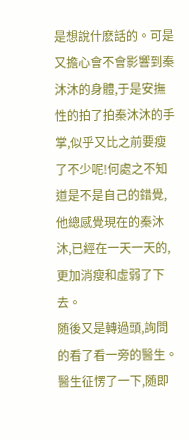是想說什麽話的。可是又擔心會不會影響到秦沐沐的身體,于是安撫性的拍了拍秦沐沐的手掌,似乎又比之前要瘦了不少呢!何處之不知道是不是自己的錯覺,他總感覺現在的秦沐沐,已經在一天一天的,更加消瘦和虛弱了下去。
随後又是轉過頭,詢問的看了看一旁的醫生。醫生征愣了一下,随即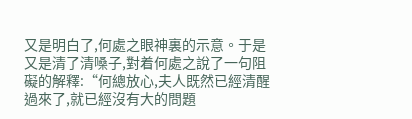又是明白了,何處之眼神裏的示意。于是又是清了清嗓子,對着何處之說了一句阻礙的解釋:“何總放心,夫人既然已經清醒過來了,就已經沒有大的問題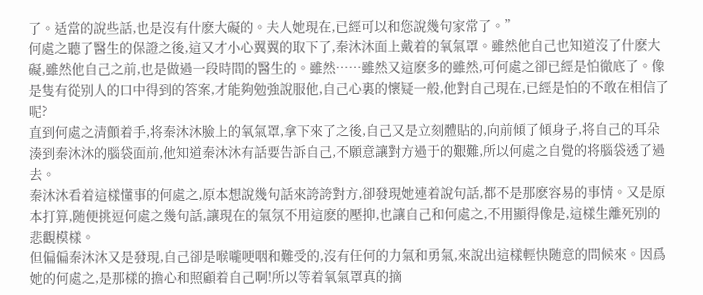了。适當的說些話,也是沒有什麽大礙的。夫人她現在,已經可以和您說幾句家常了。”
何處之聽了醫生的保證之後,這又才小心翼翼的取下了,秦沐沐面上戴着的氧氣罩。雖然他自己也知道沒了什麽大礙,雖然他自己之前,也是做過一段時間的醫生的。雖然……雖然又這麽多的雖然,可何處之卻已經是怕徹底了。像是隻有從别人的口中得到的答案,才能夠勉強說服他,自己心裏的懷疑一般,他對自己現在,已經是怕的不敢在相信了呢?
直到何處之清顫着手,将秦沐沐臉上的氧氣罩,拿下來了之後,自己又是立刻體貼的,向前傾了傾身子,将自己的耳朵湊到秦沐沐的腦袋面前,他知道秦沐沐有話要告訴自己,不願意讓對方過于的艱難,所以何處之自覺的将腦袋透了過去。
秦沐沐看着這樣懂事的何處之,原本想說幾句話來誇誇對方,卻發現她連着說句話,都不是那麽容易的事情。又是原本打算,随便挑逗何處之幾句話,讓現在的氣氛不用這麽的壓抑,也讓自己和何處之,不用顯得像是,這樣生離死别的悲觀模樣。
但偏偏秦沐沐又是發現,自己卻是喉嚨哽咽和難受的,沒有任何的力氣和勇氣,來說出這樣輕快随意的問候來。因爲她的何處之,是那樣的擔心和照顧着自己啊!所以等着氧氣罩真的摘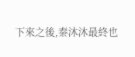下來之後,秦沐沐最終也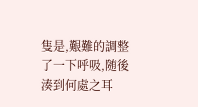隻是,艱難的調整了一下呼吸,随後湊到何處之耳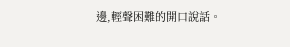邊,輕聲困難的開口說話。